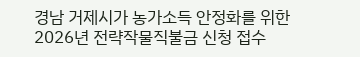경남 거제시가 농가소득 안정화를 위한 2026년 전략작물직불금 신청 접수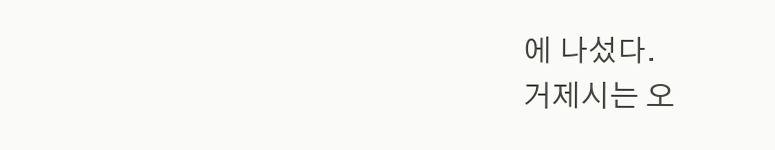에 나섰다.
거제시는 오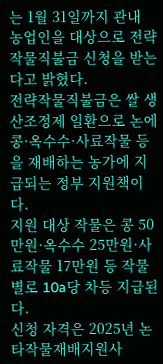는 1월 31일까지 관내 농업인을 대상으로 전략작물직불금 신청을 받는다고 밝혔다.
전략작물직불금은 쌀 생산조정제 일환으로 논에 콩·옥수수·사료작물 등을 재배하는 농가에 지급되는 정부 지원책이다.
지원 대상 작물은 콩 50만원·옥수수 25만원·사료작물 17만원 등 작물별로 10a당 차등 지급된다.
신청 자격은 2025년 논타작물재배지원사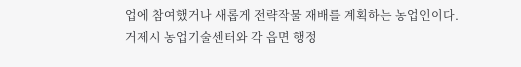업에 참여했거나 새롭게 전략작물 재배를 계획하는 농업인이다.
거제시 농업기술센터와 각 읍면 행정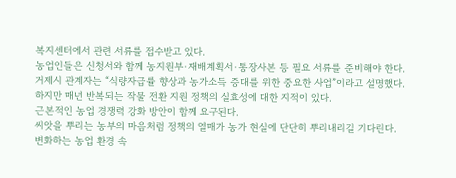복지센터에서 관련 서류를 접수받고 있다.
농업인들은 신청서와 함께 농지원부·재배계획서·통장사본 등 필요 서류를 준비해야 한다.
거제시 관계자는 “식량자급률 향상과 농가소득 증대를 위한 중요한 사업”이라고 설명했다.
하지만 매년 반복되는 작물 전환 지원 정책의 실효성에 대한 지적이 있다.
근본적인 농업 경쟁력 강화 방안이 함께 요구된다.
씨앗을 뿌리는 농부의 마음처럼 정책의 열매가 농가 현실에 단단히 뿌리내리길 기다린다.
변화하는 농업 환경 속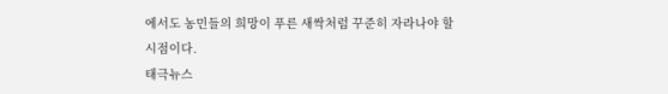에서도 농민들의 희망이 푸른 새싹처럼 꾸준히 자라나야 할 시점이다.
태극뉴스